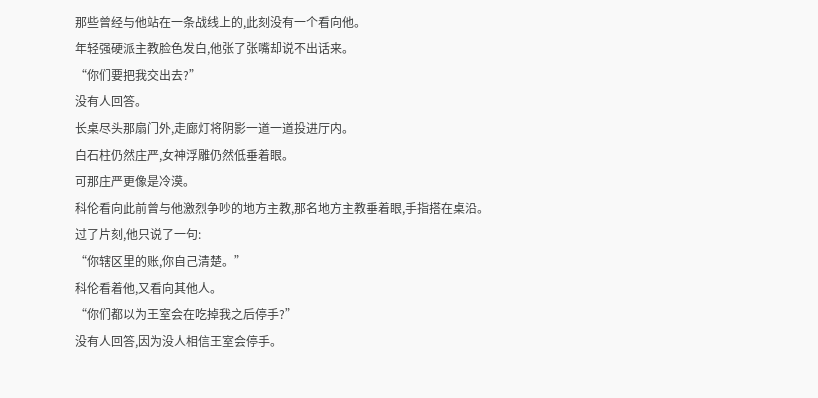那些曾经与他站在一条战线上的,此刻没有一个看向他。
年轻强硬派主教脸色发白,他张了张嘴却说不出话来。
“你们要把我交出去?”
没有人回答。
长桌尽头那扇门外,走廊灯将阴影一道一道投进厅内。
白石柱仍然庄严,女神浮雕仍然低垂着眼。
可那庄严更像是冷漠。
科伦看向此前曾与他激烈争吵的地方主教,那名地方主教垂着眼,手指搭在桌沿。
过了片刻,他只说了一句:
“你辖区里的账,你自己清楚。”
科伦看着他,又看向其他人。
“你们都以为王室会在吃掉我之后停手?”
没有人回答,因为没人相信王室会停手。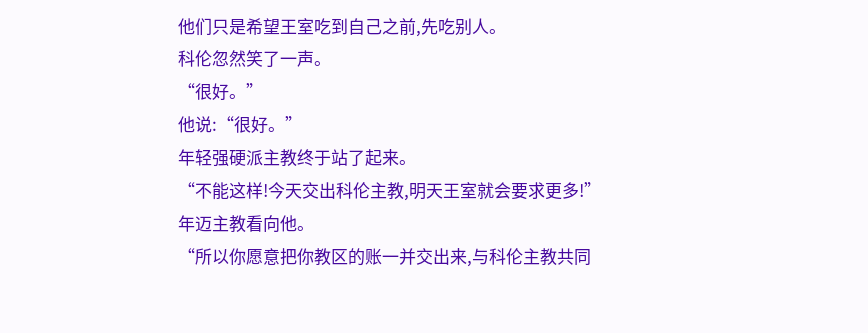他们只是希望王室吃到自己之前,先吃别人。
科伦忽然笑了一声。
“很好。”
他说:“很好。”
年轻强硬派主教终于站了起来。
“不能这样!今天交出科伦主教,明天王室就会要求更多!”
年迈主教看向他。
“所以你愿意把你教区的账一并交出来,与科伦主教共同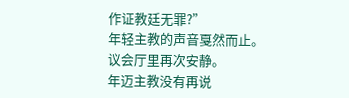作证教廷无罪?”
年轻主教的声音戛然而止。
议会厅里再次安静。
年迈主教没有再说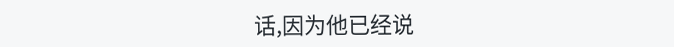话,因为他已经说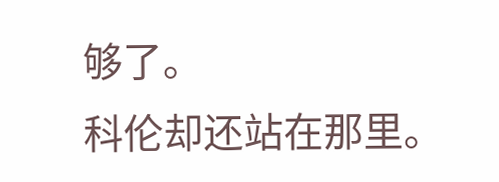够了。
科伦却还站在那里。